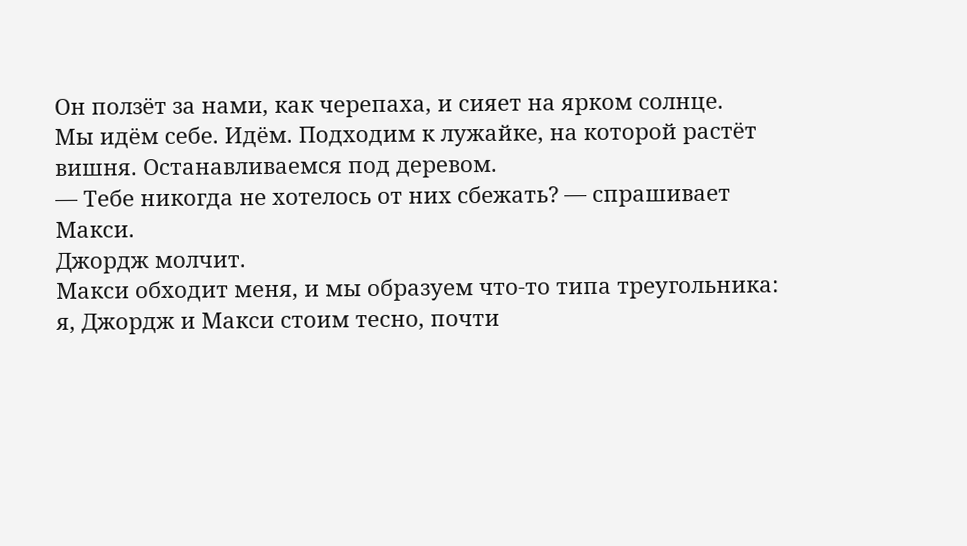Он ползёт за нами, как черепаха, и сияет на ярком солнце.
Мы идём себе. Идём. Подходим к лужайке, на которой растёт вишня. Останавливаемся под деревом.
— Тебе никогда не хотелось от них сбежать? — спрашивает Макси.
Джордж молчит.
Макси обходит меня, и мы образуем что-то типа треугольника: я, Джордж и Макси стоим тесно, почти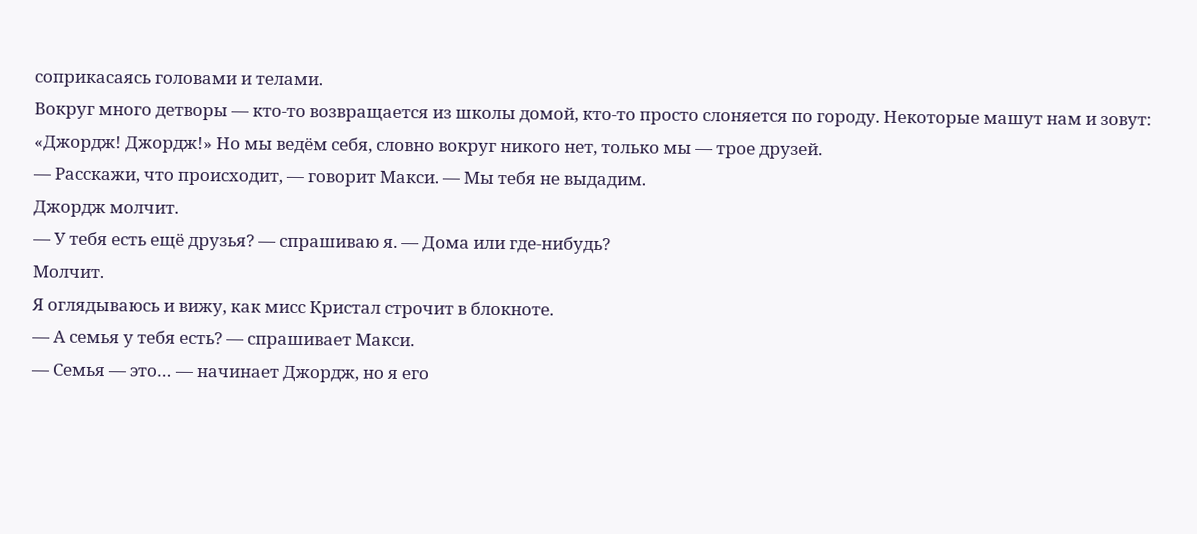соприкасаясь головами и телами.
Вокруг много детворы — кто-то возвращается из школы домой, кто-то просто слоняется по городу. Некоторые машут нам и зовут: «Джордж! Джордж!» Но мы ведём себя, словно вокруг никого нет, только мы — трое друзей.
— Расскажи, что происходит, — говорит Макси. — Мы тебя не выдадим.
Джордж молчит.
— У тебя есть ещё друзья? — спрашиваю я. — Дома или где-нибудь?
Молчит.
Я оглядываюсь и вижу, как мисс Кристал строчит в блокноте.
— А семья у тебя есть? — спрашивает Макси.
— Семья — это… — начинает Джордж, но я его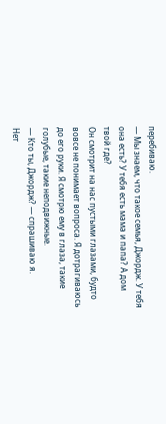перебиваю.
— Мы знаем, что такое семья, Джордж. У тебя она есть? У тебя есть мама и папа? А дом твой где?
Он смотрит на нас пустыми глазами, будто вовсе не понимает вопроса. Я дотрагиваюсь до его руки. Я смотрю ему в глаза, такие голубые, такие неподвижные.
— Кто ты, Джордж? — спрашиваю я.
Нет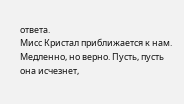ответа.
Мисс Кристал приближается к нам. Медленно, но верно. Пусть, пусть она исчезнет,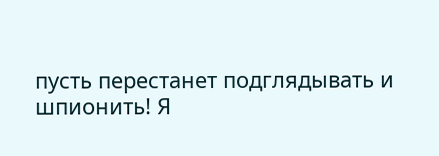пусть перестанет подглядывать и шпионить! Я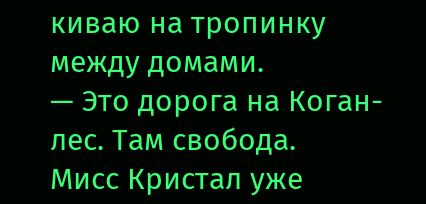киваю на тропинку между домами.
— Это дорога на Коган-лес. Там свобода.
Мисс Кристал уже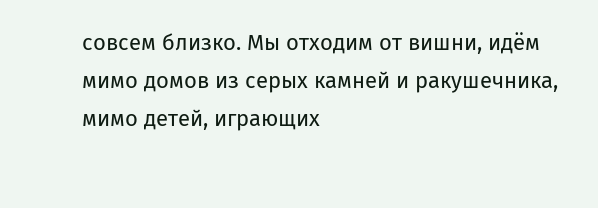совсем близко. Мы отходим от вишни, идём мимо домов из серых камней и ракушечника, мимо детей, играющих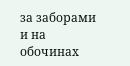за заборами и на обочинах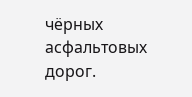чёрных асфальтовых дорог.